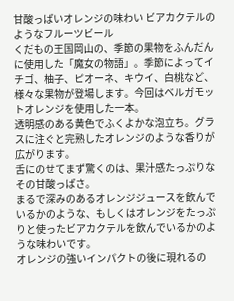甘酸っぱいオレンジの味わい ビアカクテルのようなフルーツビール
くだもの王国岡山の、季節の果物をふんだんに使用した「魔女の物語」。季節によってイチゴ、柚子、ピオーネ、キウイ、白桃など、様々な果物が登場します。今回はベルガモットオレンジを使用した一本。
透明感のある黄色でふくよかな泡立ち。グラスに注ぐと完熟したオレンジのような香りが広がります。
舌にのせてまず驚くのは、果汁感たっぷりなその甘酸っぱさ。
まるで深みのあるオレンジジュースを飲んでいるかのような、もしくはオレンジをたっぷりと使ったビアカクテルを飲んでいるかのような味わいです。
オレンジの強いインパクトの後に現れるの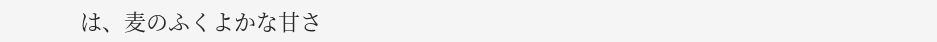は、麦のふくよかな甘さ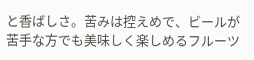と香ばしさ。苦みは控えめで、ビールが苦手な方でも美味しく楽しめるフルーツ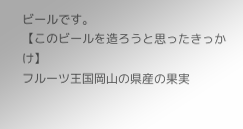ビールです。
【このビールを造ろうと思ったきっかけ】
フルーツ王国岡山の県産の果実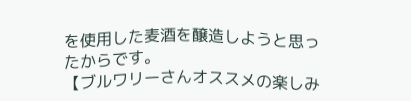を使用した麦酒を醸造しようと思ったからです。
【ブルワリーさんオススメの楽しみ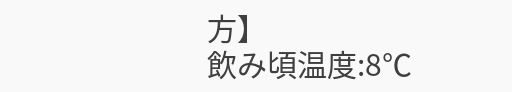方】
飲み頃温度:8℃